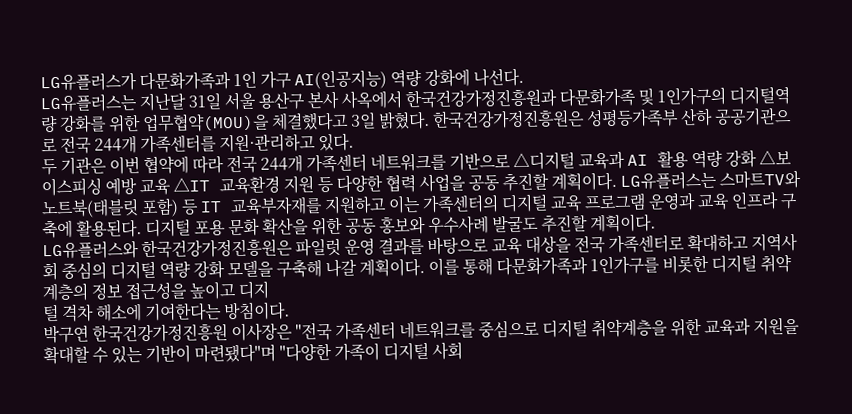LG유플러스가 다문화가족과 1인 가구 AI(인공지능) 역량 강화에 나선다.
LG유플러스는 지난달 31일 서울 용산구 본사 사옥에서 한국건강가정진흥원과 다문화가족 및 1인가구의 디지털역량 강화를 위한 업무협약(MOU)을 체결했다고 3일 밝혔다. 한국건강가정진흥원은 성평등가족부 산하 공공기관으로 전국 244개 가족센터를 지원·관리하고 있다.
두 기관은 이번 협약에 따라 전국 244개 가족센터 네트워크를 기반으로 △디지털 교육과 AI 활용 역량 강화 △보이스피싱 예방 교육 △IT 교육환경 지원 등 다양한 협력 사업을 공동 추진할 계획이다. LG유플러스는 스마트TV와 노트북(태블릿 포함) 등 IT 교육부자재를 지원하고 이는 가족센터의 디지털 교육 프로그램 운영과 교육 인프라 구축에 활용된다. 디지털 포용 문화 확산을 위한 공동 홍보와 우수사례 발굴도 추진할 계획이다.
LG유플러스와 한국건강가정진흥원은 파일럿 운영 결과를 바탕으로 교육 대상을 전국 가족센터로 확대하고 지역사회 중심의 디지털 역량 강화 모델을 구축해 나갈 계획이다. 이를 통해 다문화가족과 1인가구를 비롯한 디지털 취약계층의 정보 접근성을 높이고 디지
털 격차 해소에 기여한다는 방침이다.
박구연 한국건강가정진흥원 이사장은 "전국 가족센터 네트워크를 중심으로 디지털 취약계층을 위한 교육과 지원을 확대할 수 있는 기반이 마련됐다"며 "다양한 가족이 디지털 사회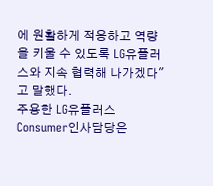에 원활하게 적응하고 역량을 키울 수 있도록 LG유플러스와 지속 협력해 나가겠다"고 말했다.
주용한 LG유플러스 Consumer인사담당은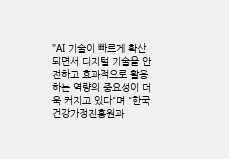"AI 기술이 빠르게 확산되면서 디지털 기술을 안전하고 효과적으로 활용하는 역량의 중요성이 더욱 커지고 있다"며 "한국건강가정진흥원과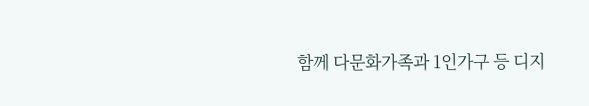함께 다문화가족과 1인가구 등 디지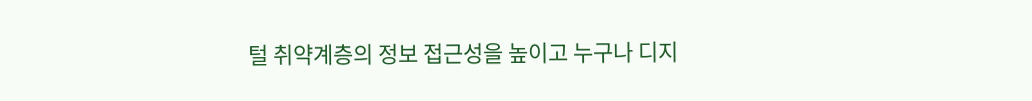털 취약계층의 정보 접근성을 높이고 누구나 디지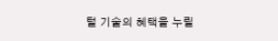털 기술의 혜택을 누릴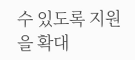수 있도록 지원을 확대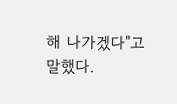해 나가겠다"고 말했다.